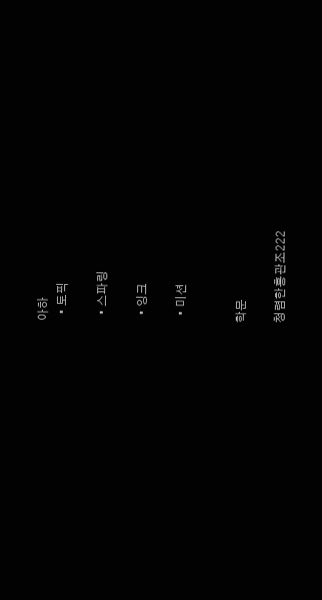아하
  • 토픽

  • 스파링

  • 잉크

  • 미션


학문

청렴한홍관조222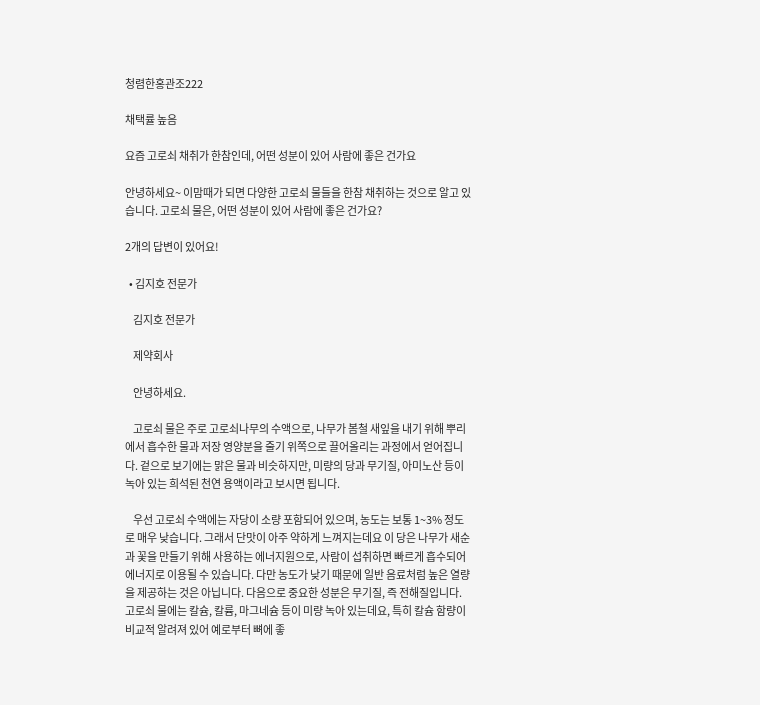청렴한홍관조222

채택률 높음

요즘 고로쇠 채취가 한참인데, 어떤 성분이 있어 사람에 좋은 건가요

안녕하세요~ 이맘때가 되면 다양한 고로쇠 물들을 한참 채취하는 것으로 알고 있습니다. 고로쇠 물은, 어떤 성분이 있어 사람에 좋은 건가요?

2개의 답변이 있어요!

  • 김지호 전문가

    김지호 전문가

    제약회사

    안녕하세요.

    고로쇠 물은 주로 고로쇠나무의 수액으로, 나무가 봄철 새잎을 내기 위해 뿌리에서 흡수한 물과 저장 영양분을 줄기 위쪽으로 끌어올리는 과정에서 얻어집니다. 겉으로 보기에는 맑은 물과 비슷하지만, 미량의 당과 무기질, 아미노산 등이 녹아 있는 희석된 천연 용액이라고 보시면 됩니다.

    우선 고로쇠 수액에는 자당이 소량 포함되어 있으며, 농도는 보통 1~3% 정도로 매우 낮습니다. 그래서 단맛이 아주 약하게 느껴지는데요 이 당은 나무가 새순과 꽃을 만들기 위해 사용하는 에너지원으로, 사람이 섭취하면 빠르게 흡수되어 에너지로 이용될 수 있습니다. 다만 농도가 낮기 때문에 일반 음료처럼 높은 열량을 제공하는 것은 아닙니다. 다음으로 중요한 성분은 무기질, 즉 전해질입니다. 고로쇠 물에는 칼슘, 칼륨, 마그네슘 등이 미량 녹아 있는데요, 특히 칼슘 함량이 비교적 알려져 있어 예로부터 뼈에 좋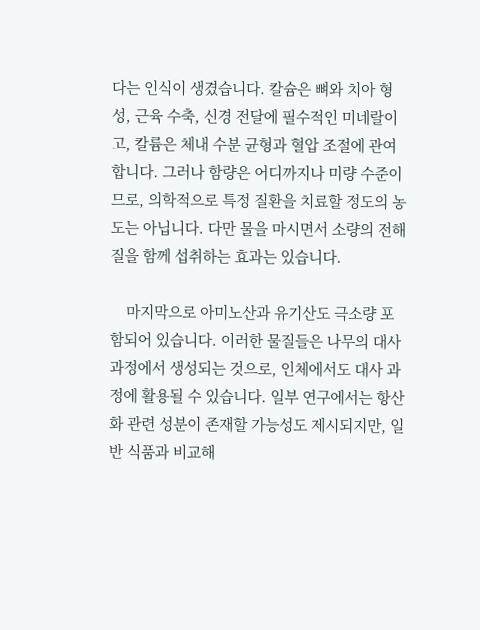다는 인식이 생겼습니다. 칼슘은 뼈와 치아 형성, 근육 수축, 신경 전달에 필수적인 미네랄이고, 칼륨은 체내 수분 균형과 혈압 조절에 관여합니다. 그러나 함량은 어디까지나 미량 수준이므로, 의학적으로 특정 질환을 치료할 정도의 농도는 아닙니다. 다만 물을 마시면서 소량의 전해질을 함께 섭취하는 효과는 있습니다.

    마지막으로 아미노산과 유기산도 극소량 포함되어 있습니다. 이러한 물질들은 나무의 대사 과정에서 생성되는 것으로, 인체에서도 대사 과정에 활용될 수 있습니다. 일부 연구에서는 항산화 관련 성분이 존재할 가능성도 제시되지만, 일반 식품과 비교해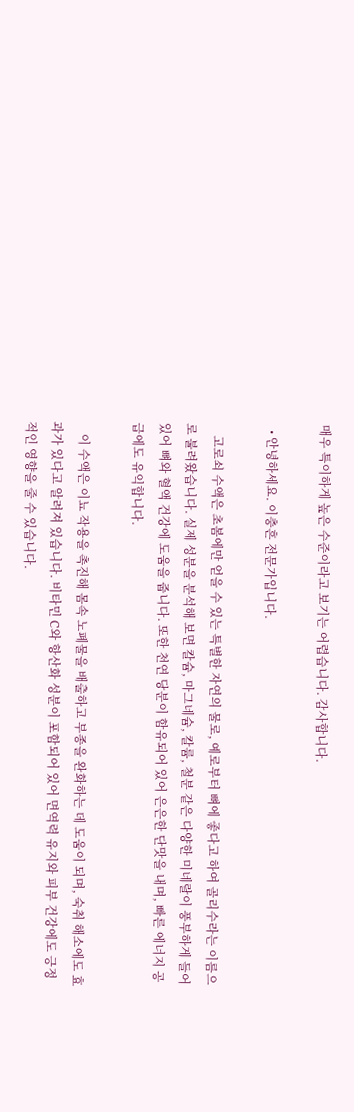매우 특이하게 높은 수준이라고 보기는 어렵습니다. 감사합니다.

  • 안녕하세요. 이충흔 전문가입니다.

    고로쇠 수액은 초봄에만 얻을 수 있는 특별한 자연의 물로, 예로부터 뼈에 좋다고 하여 골리수라는 이름으로 불려왔습니다. 실제 성분을 분석해 보면 칼슘, 마그네슘, 칼륨, 철분 같은 다양한 미네랄이 풍부하게 들어 있어 뼈와 혈액 건강에 도움을 줍니다. 또한 천연 당분이 함유되어 있어 은은한 단맛을 내며, 빠른 에너지 공급에도 유익합니다.

    이 수액은 이뇨 작용을 촉진해 몸속 노폐물을 배출하고 부종을 완화하는 데 도움이 되며, 숙취 해소에도 효과가 있다고 알려져 있습니다. 비타민 C와 항산화 성분이 포함되어 있어 면역력 유지와 피부 건강에도 긍정적인 영향을 줄 수 있습니다.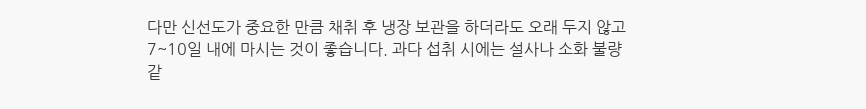다만 신선도가 중요한 만큼 채취 후 냉장 보관을 하더라도 오래 두지 않고 7~10일 내에 마시는 것이 좋습니다. 과다 섭취 시에는 설사나 소화 불량 같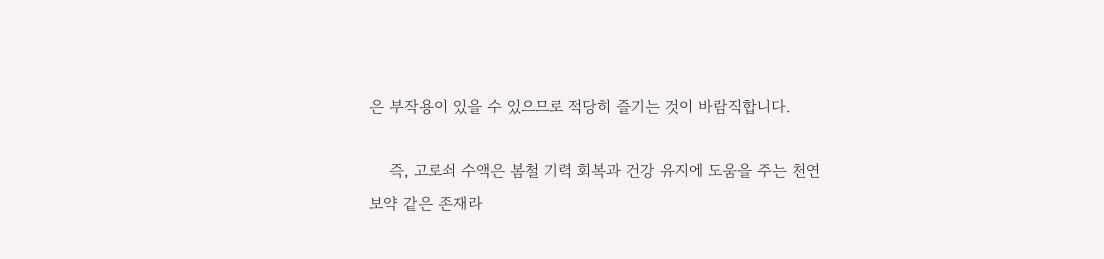은 부작용이 있을 수 있으므로 적당히 즐기는 것이 바람직합니다.

    즉, 고로쇠 수액은 봄철 기력 회복과 건강 유지에 도움을 주는 천연 보약 같은 존재라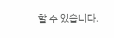할 수 있습니다.